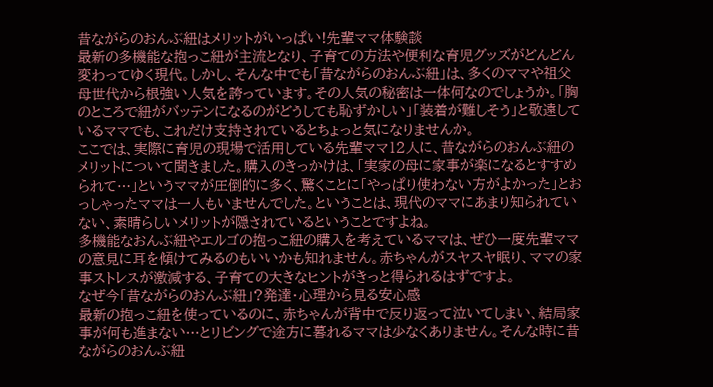昔ながらのおんぶ紐はメリットがいっぱい!先輩ママ体験談
最新の多機能な抱っこ紐が主流となり、子育ての方法や便利な育児グッズがどんどん変わってゆく現代。しかし、そんな中でも「昔ながらのおんぶ紐」は、多くのママや祖父母世代から根強い人気を誇っています。その人気の秘密は一体何なのでしょうか。「胸のところで紐がバッテンになるのがどうしても恥ずかしい」「装着が難しそう」と敬遠しているママでも、これだけ支持されているとちょっと気になりませんか。
ここでは、実際に育児の現場で活用している先輩ママ12人に、昔ながらのおんぶ紐のメリットについて聞きました。購入のきっかけは、「実家の母に家事が楽になるとすすめられて…」というママが圧倒的に多く、驚くことに「やっぱり使わない方がよかった」とおっしゃったママは一人もいませんでした。ということは、現代のママにあまり知られていない、素晴らしいメリットが隠されているということですよね。
多機能なおんぶ紐やエルゴの抱っこ紐の購入を考えているママは、ぜひ一度先輩ママの意見に耳を傾けてみるのもいいかも知れません。赤ちゃんがスヤスヤ眠り、ママの家事ストレスが激減する、子育ての大きなヒントがきっと得られるはずですよ。
なぜ今「昔ながらのおんぶ紐」?発達・心理から見る安心感
最新の抱っこ紐を使っているのに、赤ちゃんが背中で反り返って泣いてしまい、結局家事が何も進まない…とリビングで途方に暮れるママは少なくありません。そんな時に昔ながらのおんぶ紐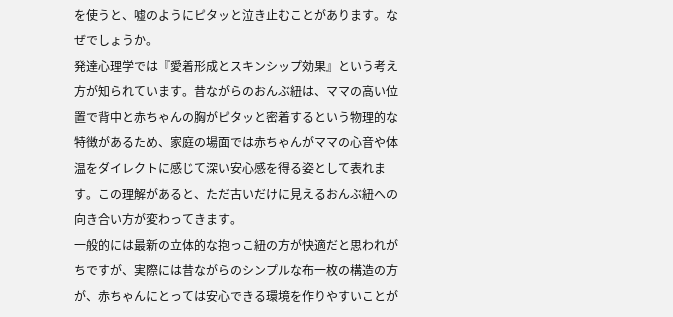を使うと、嘘のようにピタッと泣き止むことがあります。なぜでしょうか。
発達心理学では『愛着形成とスキンシップ効果』という考え方が知られています。昔ながらのおんぶ紐は、ママの高い位置で背中と赤ちゃんの胸がピタッと密着するという物理的な特徴があるため、家庭の場面では赤ちゃんがママの心音や体温をダイレクトに感じて深い安心感を得る姿として表れます。この理解があると、ただ古いだけに見えるおんぶ紐への向き合い方が変わってきます。
一般的には最新の立体的な抱っこ紐の方が快適だと思われがちですが、実際には昔ながらのシンプルな布一枚の構造の方が、赤ちゃんにとっては安心できる環境を作りやすいことが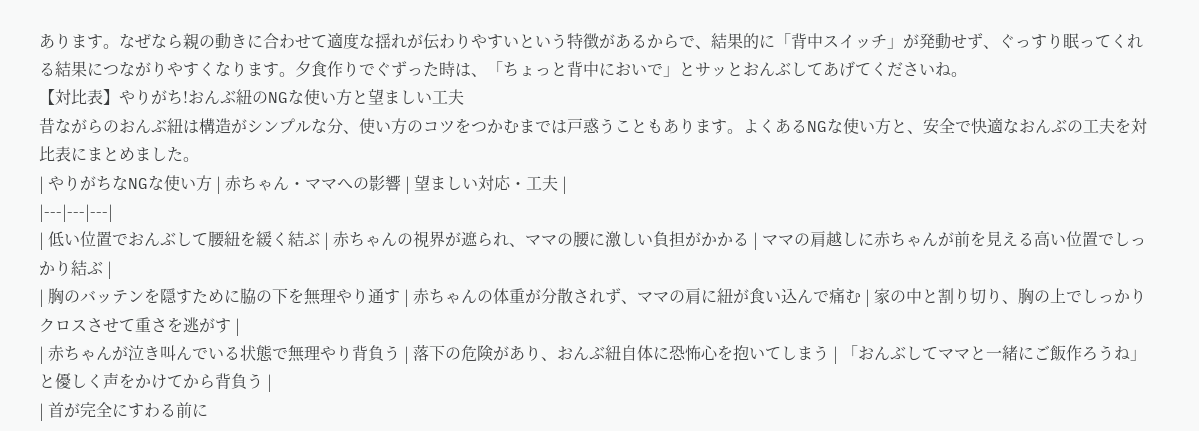あります。なぜなら親の動きに合わせて適度な揺れが伝わりやすいという特徴があるからで、結果的に「背中スイッチ」が発動せず、ぐっすり眠ってくれる結果につながりやすくなります。夕食作りでぐずった時は、「ちょっと背中においで」とサッとおんぶしてあげてくださいね。
【対比表】やりがち!おんぶ紐のNGな使い方と望ましい工夫
昔ながらのおんぶ紐は構造がシンプルな分、使い方のコツをつかむまでは戸惑うこともあります。よくあるNGな使い方と、安全で快適なおんぶの工夫を対比表にまとめました。
| やりがちなNGな使い方 | 赤ちゃん・ママへの影響 | 望ましい対応・工夫 |
|---|---|---|
| 低い位置でおんぶして腰紐を緩く結ぶ | 赤ちゃんの視界が遮られ、ママの腰に激しい負担がかかる | ママの肩越しに赤ちゃんが前を見える高い位置でしっかり結ぶ |
| 胸のバッテンを隠すために脇の下を無理やり通す | 赤ちゃんの体重が分散されず、ママの肩に紐が食い込んで痛む | 家の中と割り切り、胸の上でしっかりクロスさせて重さを逃がす |
| 赤ちゃんが泣き叫んでいる状態で無理やり背負う | 落下の危険があり、おんぶ紐自体に恐怖心を抱いてしまう | 「おんぶしてママと一緒にご飯作ろうね」と優しく声をかけてから背負う |
| 首が完全にすわる前に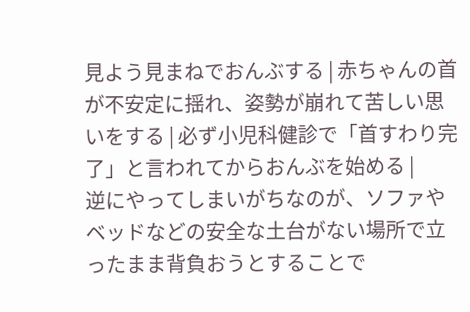見よう見まねでおんぶする | 赤ちゃんの首が不安定に揺れ、姿勢が崩れて苦しい思いをする | 必ず小児科健診で「首すわり完了」と言われてからおんぶを始める |
逆にやってしまいがちなのが、ソファやベッドなどの安全な土台がない場所で立ったまま背負おうとすることで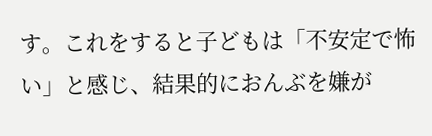す。これをすると子どもは「不安定で怖い」と感じ、結果的におんぶを嫌が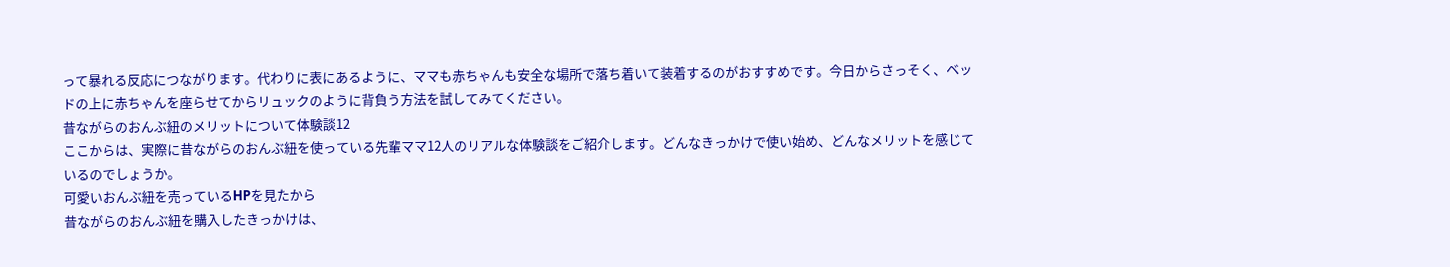って暴れる反応につながります。代わりに表にあるように、ママも赤ちゃんも安全な場所で落ち着いて装着するのがおすすめです。今日からさっそく、ベッドの上に赤ちゃんを座らせてからリュックのように背負う方法を試してみてください。
昔ながらのおんぶ紐のメリットについて体験談12
ここからは、実際に昔ながらのおんぶ紐を使っている先輩ママ12人のリアルな体験談をご紹介します。どんなきっかけで使い始め、どんなメリットを感じているのでしょうか。
可愛いおんぶ紐を売っているHPを見たから
昔ながらのおんぶ紐を購入したきっかけは、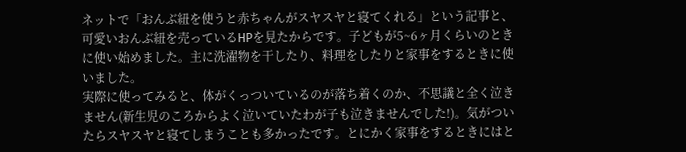ネットで「おんぶ紐を使うと赤ちゃんがスヤスヤと寝てくれる」という記事と、可愛いおんぶ紐を売っているHPを見たからです。子どもが5~6ヶ月くらいのときに使い始めました。主に洗濯物を干したり、料理をしたりと家事をするときに使いました。
実際に使ってみると、体がくっついているのが落ち着くのか、不思議と全く泣きません(新生児のころからよく泣いていたわが子も泣きませんでした!)。気がついたらスヤスヤと寝てしまうことも多かったです。とにかく家事をするときにはと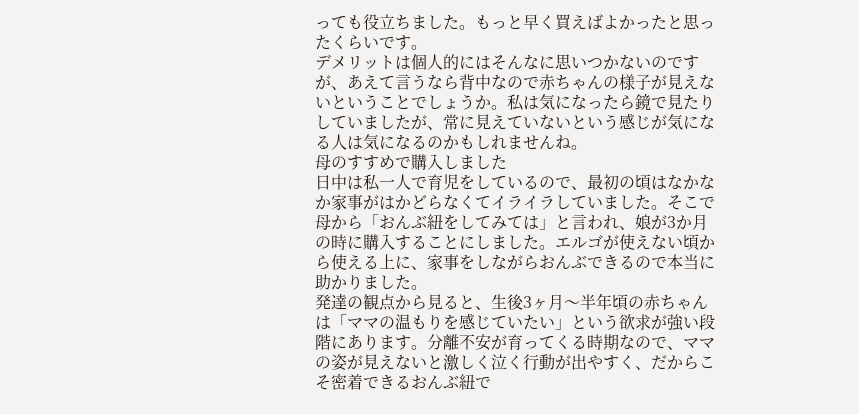っても役立ちました。もっと早く買えばよかったと思ったくらいです。
デメリットは個人的にはそんなに思いつかないのですが、あえて言うなら背中なので赤ちゃんの様子が見えないということでしょうか。私は気になったら鏡で見たりしていましたが、常に見えていないという感じが気になる人は気になるのかもしれませんね。
母のすすめで購入しました
日中は私一人で育児をしているので、最初の頃はなかなか家事がはかどらなくてイライラしていました。そこで母から「おんぶ紐をしてみては」と言われ、娘が3か月の時に購入することにしました。エルゴが使えない頃から使える上に、家事をしながらおんぶできるので本当に助かりました。
発達の観点から見ると、生後3ヶ月〜半年頃の赤ちゃんは「ママの温もりを感じていたい」という欲求が強い段階にあります。分離不安が育ってくる時期なので、ママの姿が見えないと激しく泣く行動が出やすく、だからこそ密着できるおんぶ紐で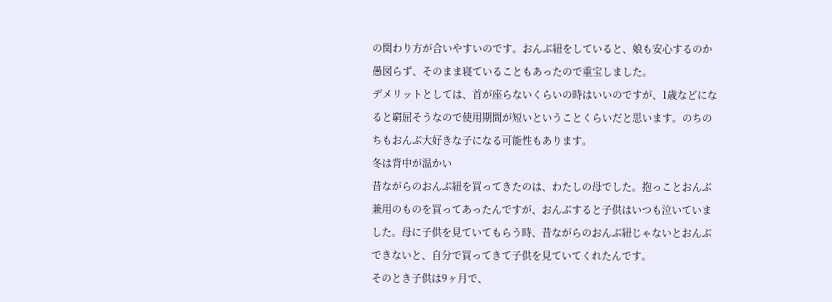の関わり方が合いやすいのです。おんぶ紐をしていると、娘も安心するのか愚図らず、そのまま寝ていることもあったので重宝しました。
デメリットとしては、首が座らないくらいの時はいいのですが、1歳などになると窮屈そうなので使用期間が短いということくらいだと思います。のちのちもおんぶ大好きな子になる可能性もあります。
冬は背中が温かい
昔ながらのおんぶ紐を買ってきたのは、わたしの母でした。抱っことおんぶ兼用のものを買ってあったんですが、おんぶすると子供はいつも泣いていました。母に子供を見ていてもらう時、昔ながらのおんぶ紐じゃないとおんぶできないと、自分で買ってきて子供を見ていてくれたんです。
そのとき子供は9ヶ月で、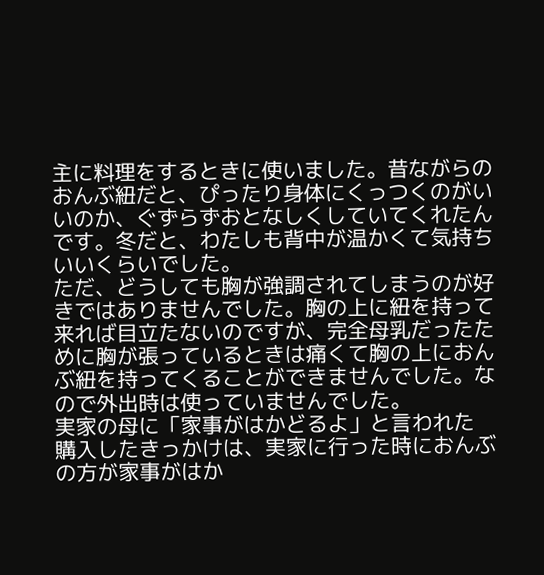主に料理をするときに使いました。昔ながらのおんぶ紐だと、ぴったり身体にくっつくのがいいのか、ぐずらずおとなしくしていてくれたんです。冬だと、わたしも背中が温かくて気持ちいいくらいでした。
ただ、どうしても胸が強調されてしまうのが好きではありませんでした。胸の上に紐を持って来れば目立たないのですが、完全母乳だったために胸が張っているときは痛くて胸の上におんぶ紐を持ってくることができませんでした。なので外出時は使っていませんでした。
実家の母に「家事がはかどるよ」と言われた
購入したきっかけは、実家に行った時におんぶの方が家事がはか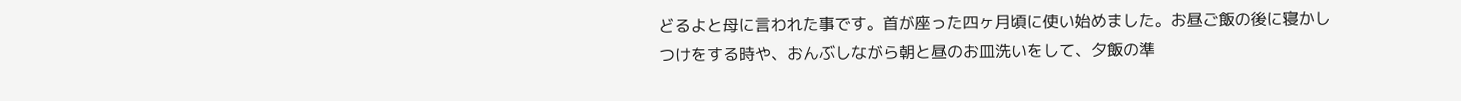どるよと母に言われた事です。首が座った四ヶ月頃に使い始めました。お昼ご飯の後に寝かしつけをする時や、おんぶしながら朝と昼のお皿洗いをして、夕飯の準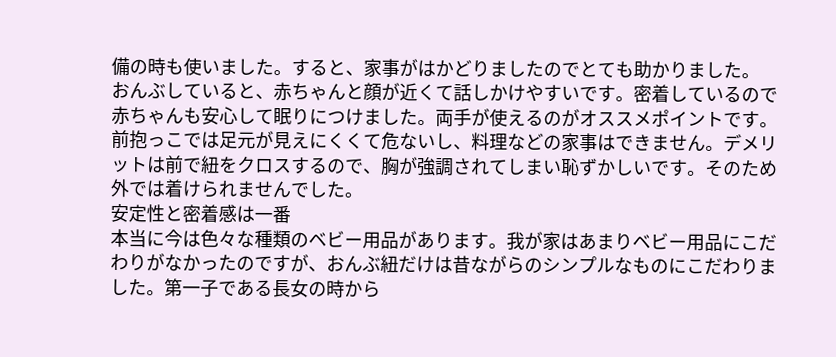備の時も使いました。すると、家事がはかどりましたのでとても助かりました。
おんぶしていると、赤ちゃんと顔が近くて話しかけやすいです。密着しているので赤ちゃんも安心して眠りにつけました。両手が使えるのがオススメポイントです。前抱っこでは足元が見えにくくて危ないし、料理などの家事はできません。デメリットは前で紐をクロスするので、胸が強調されてしまい恥ずかしいです。そのため外では着けられませんでした。
安定性と密着感は一番
本当に今は色々な種類のベビー用品があります。我が家はあまりベビー用品にこだわりがなかったのですが、おんぶ紐だけは昔ながらのシンプルなものにこだわりました。第一子である長女の時から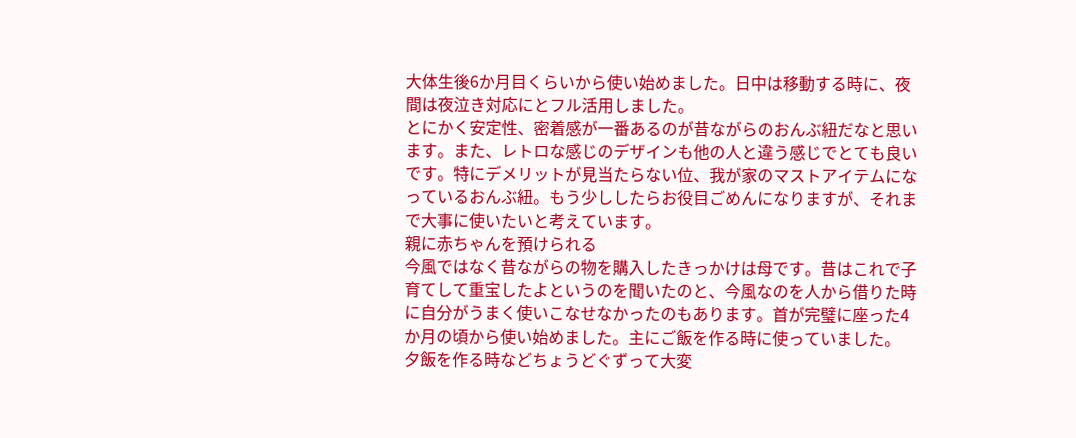大体生後6か月目くらいから使い始めました。日中は移動する時に、夜間は夜泣き対応にとフル活用しました。
とにかく安定性、密着感が一番あるのが昔ながらのおんぶ紐だなと思います。また、レトロな感じのデザインも他の人と違う感じでとても良いです。特にデメリットが見当たらない位、我が家のマストアイテムになっているおんぶ紐。もう少ししたらお役目ごめんになりますが、それまで大事に使いたいと考えています。
親に赤ちゃんを預けられる
今風ではなく昔ながらの物を購入したきっかけは母です。昔はこれで子育てして重宝したよというのを聞いたのと、今風なのを人から借りた時に自分がうまく使いこなせなかったのもあります。首が完璧に座った4か月の頃から使い始めました。主にご飯を作る時に使っていました。
夕飯を作る時などちょうどぐずって大変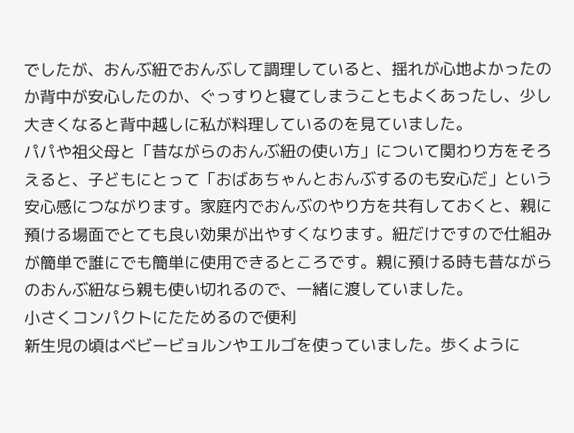でしたが、おんぶ紐でおんぶして調理していると、揺れが心地よかったのか背中が安心したのか、ぐっすりと寝てしまうこともよくあったし、少し大きくなると背中越しに私が料理しているのを見ていました。
パパや祖父母と「昔ながらのおんぶ紐の使い方」について関わり方をそろえると、子どもにとって「おばあちゃんとおんぶするのも安心だ」という安心感につながります。家庭内でおんぶのやり方を共有しておくと、親に預ける場面でとても良い効果が出やすくなります。紐だけですので仕組みが簡単で誰にでも簡単に使用できるところです。親に預ける時も昔ながらのおんぶ紐なら親も使い切れるので、一緒に渡していました。
小さくコンパクトにたためるので便利
新生児の頃はベビービョルンやエルゴを使っていました。歩くように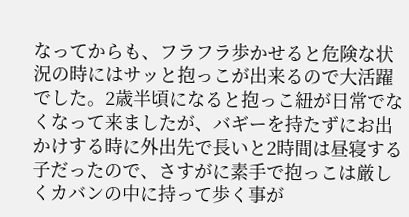なってからも、フラフラ歩かせると危険な状況の時にはサッと抱っこが出来るので大活躍でした。2歳半頃になると抱っこ紐が日常でなくなって来ましたが、バギーを持たずにお出かけする時に外出先で長いと2時間は昼寝する子だったので、さすがに素手で抱っこは厳しくカバンの中に持って歩く事が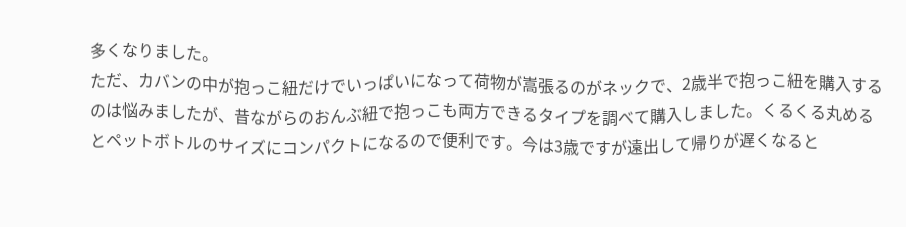多くなりました。
ただ、カバンの中が抱っこ紐だけでいっぱいになって荷物が嵩張るのがネックで、2歳半で抱っこ紐を購入するのは悩みましたが、昔ながらのおんぶ紐で抱っこも両方できるタイプを調べて購入しました。くるくる丸めるとペットボトルのサイズにコンパクトになるので便利です。今は3歳ですが遠出して帰りが遅くなると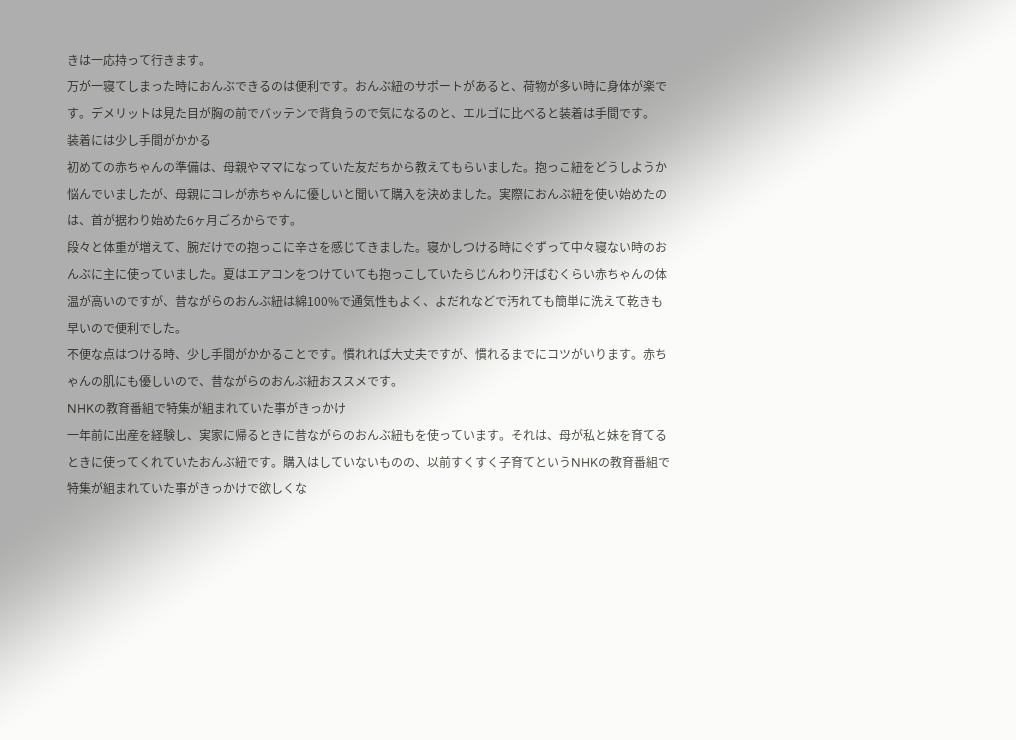きは一応持って行きます。
万が一寝てしまった時におんぶできるのは便利です。おんぶ紐のサポートがあると、荷物が多い時に身体が楽です。デメリットは見た目が胸の前でバッテンで背負うので気になるのと、エルゴに比べると装着は手間です。
装着には少し手間がかかる
初めての赤ちゃんの準備は、母親やママになっていた友だちから教えてもらいました。抱っこ紐をどうしようか悩んでいましたが、母親にコレが赤ちゃんに優しいと聞いて購入を決めました。実際におんぶ紐を使い始めたのは、首が据わり始めた6ヶ月ごろからです。
段々と体重が増えて、腕だけでの抱っこに辛さを感じてきました。寝かしつける時にぐずって中々寝ない時のおんぶに主に使っていました。夏はエアコンをつけていても抱っこしていたらじんわり汗ばむくらい赤ちゃんの体温が高いのですが、昔ながらのおんぶ紐は綿100%で通気性もよく、よだれなどで汚れても簡単に洗えて乾きも早いので便利でした。
不便な点はつける時、少し手間がかかることです。慣れれば大丈夫ですが、慣れるまでにコツがいります。赤ちゃんの肌にも優しいので、昔ながらのおんぶ紐おススメです。
NHKの教育番組で特集が組まれていた事がきっかけ
一年前に出産を経験し、実家に帰るときに昔ながらのおんぶ紐もを使っています。それは、母が私と妹を育てるときに使ってくれていたおんぶ紐です。購入はしていないものの、以前すくすく子育てというNHKの教育番組で特集が組まれていた事がきっかけで欲しくな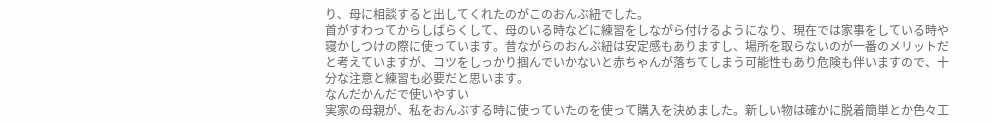り、母に相談すると出してくれたのがこのおんぶ紐でした。
首がすわってからしばらくして、母のいる時などに練習をしながら付けるようになり、現在では家事をしている時や寝かしつけの際に使っています。昔ながらのおんぶ紐は安定感もありますし、場所を取らないのが一番のメリットだと考えていますが、コツをしっかり掴んでいかないと赤ちゃんが落ちてしまう可能性もあり危険も伴いますので、十分な注意と練習も必要だと思います。
なんだかんだで使いやすい
実家の母親が、私をおんぶする時に使っていたのを使って購入を決めました。新しい物は確かに脱着簡単とか色々工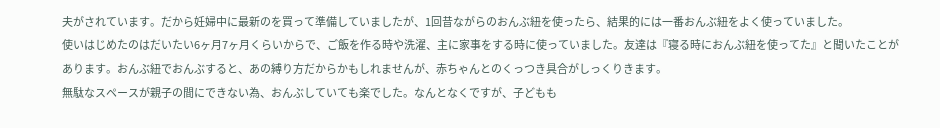夫がされています。だから妊婦中に最新のを買って準備していましたが、1回昔ながらのおんぶ紐を使ったら、結果的には一番おんぶ紐をよく使っていました。
使いはじめたのはだいたい6ヶ月7ヶ月くらいからで、ご飯を作る時や洗濯、主に家事をする時に使っていました。友達は『寝る時におんぶ紐を使ってた』と聞いたことがあります。おんぶ紐でおんぶすると、あの縛り方だからかもしれませんが、赤ちゃんとのくっつき具合がしっくりきます。
無駄なスペースが親子の間にできない為、おんぶしていても楽でした。なんとなくですが、子どもも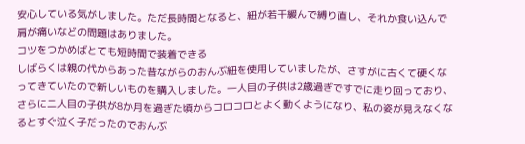安心している気がしました。ただ長時間となると、紐が若干緩んで縛り直し、それか食い込んで肩が痛いなどの問題はありました。
コツをつかめばとても短時間で装着できる
しばらくは親の代からあった昔ながらのおんぶ紐を使用していましたが、さすがに古くて硬くなってきていたので新しいものを購入しました。一人目の子供は2歳過ぎですでに走り回っており、さらに二人目の子供が8か月を過ぎた頃からコロコロとよく動くようになり、私の姿が見えなくなるとすぐ泣く子だったのでおんぶ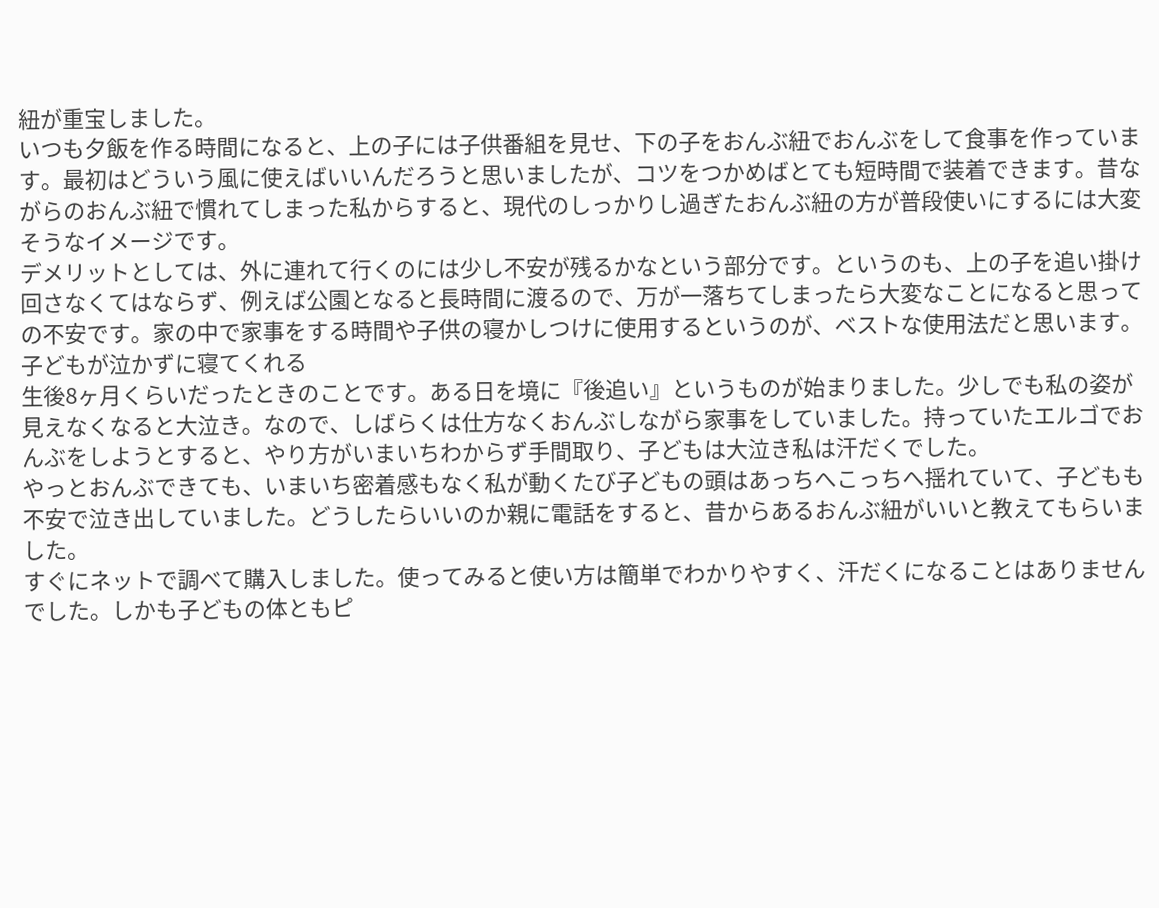紐が重宝しました。
いつも夕飯を作る時間になると、上の子には子供番組を見せ、下の子をおんぶ紐でおんぶをして食事を作っています。最初はどういう風に使えばいいんだろうと思いましたが、コツをつかめばとても短時間で装着できます。昔ながらのおんぶ紐で慣れてしまった私からすると、現代のしっかりし過ぎたおんぶ紐の方が普段使いにするには大変そうなイメージです。
デメリットとしては、外に連れて行くのには少し不安が残るかなという部分です。というのも、上の子を追い掛け回さなくてはならず、例えば公園となると長時間に渡るので、万が一落ちてしまったら大変なことになると思っての不安です。家の中で家事をする時間や子供の寝かしつけに使用するというのが、ベストな使用法だと思います。
子どもが泣かずに寝てくれる
生後8ヶ月くらいだったときのことです。ある日を境に『後追い』というものが始まりました。少しでも私の姿が見えなくなると大泣き。なので、しばらくは仕方なくおんぶしながら家事をしていました。持っていたエルゴでおんぶをしようとすると、やり方がいまいちわからず手間取り、子どもは大泣き私は汗だくでした。
やっとおんぶできても、いまいち密着感もなく私が動くたび子どもの頭はあっちへこっちへ揺れていて、子どもも不安で泣き出していました。どうしたらいいのか親に電話をすると、昔からあるおんぶ紐がいいと教えてもらいました。
すぐにネットで調べて購入しました。使ってみると使い方は簡単でわかりやすく、汗だくになることはありませんでした。しかも子どもの体ともピ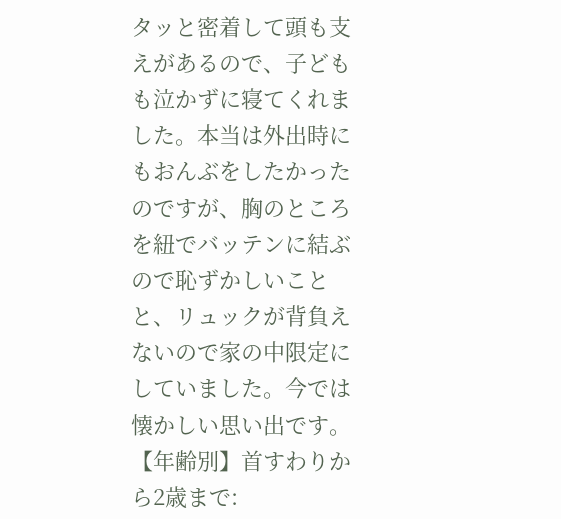タッと密着して頭も支えがあるので、子どもも泣かずに寝てくれました。本当は外出時にもおんぶをしたかったのですが、胸のところを紐でバッテンに結ぶので恥ずかしいことと、リュックが背負えないので家の中限定にしていました。今では懐かしい思い出です。
【年齢別】首すわりから2歳まで: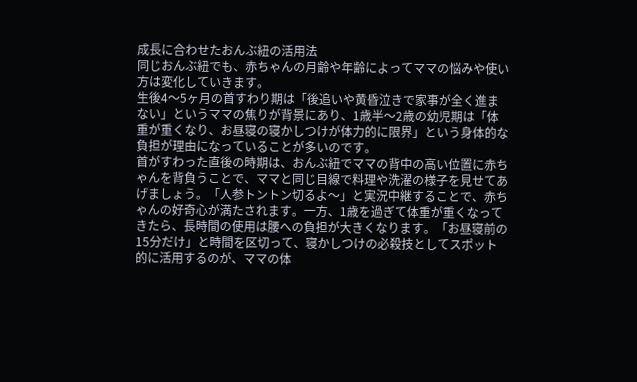成長に合わせたおんぶ紐の活用法
同じおんぶ紐でも、赤ちゃんの月齢や年齢によってママの悩みや使い方は変化していきます。
生後4〜5ヶ月の首すわり期は「後追いや黄昏泣きで家事が全く進まない」というママの焦りが背景にあり、1歳半〜2歳の幼児期は「体重が重くなり、お昼寝の寝かしつけが体力的に限界」という身体的な負担が理由になっていることが多いのです。
首がすわった直後の時期は、おんぶ紐でママの背中の高い位置に赤ちゃんを背負うことで、ママと同じ目線で料理や洗濯の様子を見せてあげましょう。「人参トントン切るよ〜」と実況中継することで、赤ちゃんの好奇心が満たされます。一方、1歳を過ぎて体重が重くなってきたら、長時間の使用は腰への負担が大きくなります。「お昼寝前の15分だけ」と時間を区切って、寝かしつけの必殺技としてスポット的に活用するのが、ママの体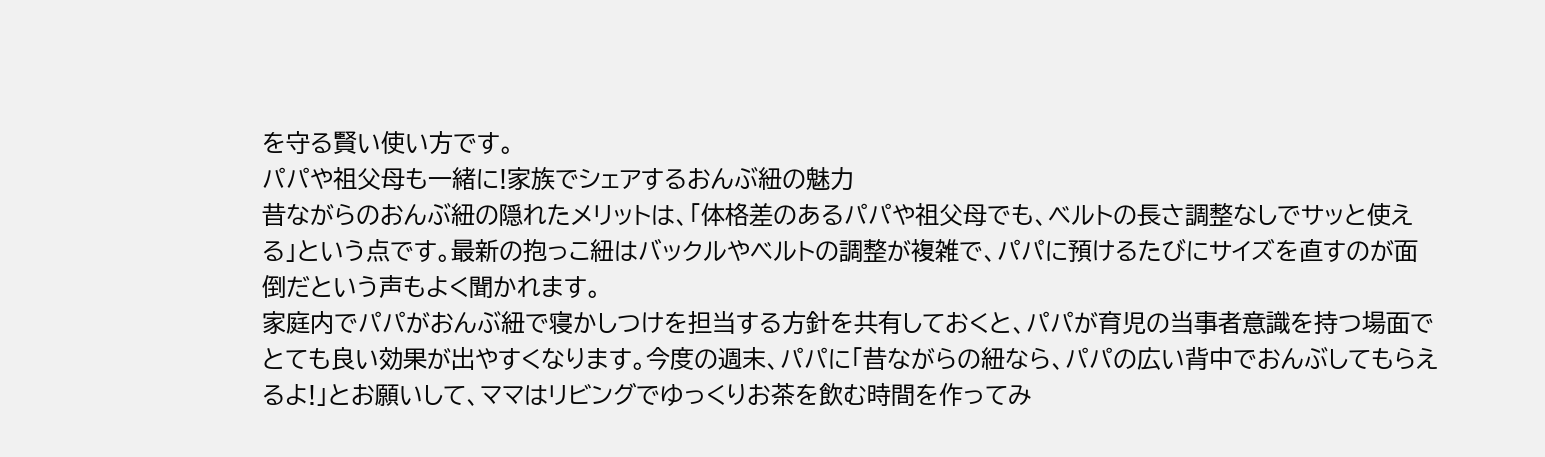を守る賢い使い方です。
パパや祖父母も一緒に!家族でシェアするおんぶ紐の魅力
昔ながらのおんぶ紐の隠れたメリットは、「体格差のあるパパや祖父母でも、ベルトの長さ調整なしでサッと使える」という点です。最新の抱っこ紐はバックルやベルトの調整が複雑で、パパに預けるたびにサイズを直すのが面倒だという声もよく聞かれます。
家庭内でパパがおんぶ紐で寝かしつけを担当する方針を共有しておくと、パパが育児の当事者意識を持つ場面でとても良い効果が出やすくなります。今度の週末、パパに「昔ながらの紐なら、パパの広い背中でおんぶしてもらえるよ!」とお願いして、ママはリビングでゆっくりお茶を飲む時間を作ってみ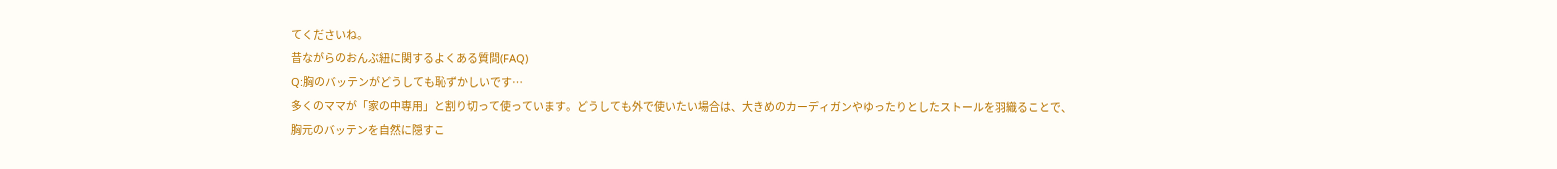てくださいね。
昔ながらのおんぶ紐に関するよくある質問(FAQ)
Q:胸のバッテンがどうしても恥ずかしいです…
多くのママが「家の中専用」と割り切って使っています。どうしても外で使いたい場合は、大きめのカーディガンやゆったりとしたストールを羽織ることで、胸元のバッテンを自然に隠すこ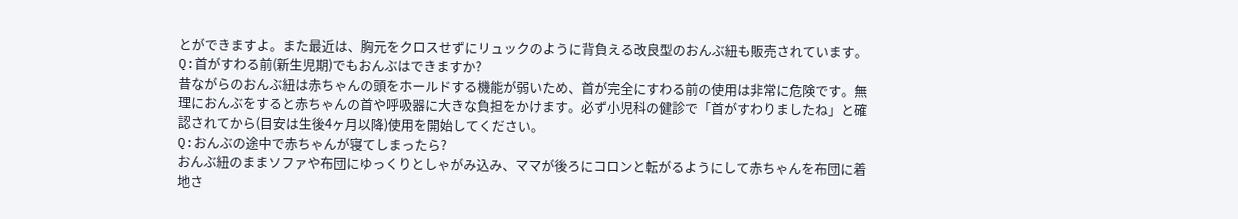とができますよ。また最近は、胸元をクロスせずにリュックのように背負える改良型のおんぶ紐も販売されています。
Q:首がすわる前(新生児期)でもおんぶはできますか?
昔ながらのおんぶ紐は赤ちゃんの頭をホールドする機能が弱いため、首が完全にすわる前の使用は非常に危険です。無理におんぶをすると赤ちゃんの首や呼吸器に大きな負担をかけます。必ず小児科の健診で「首がすわりましたね」と確認されてから(目安は生後4ヶ月以降)使用を開始してください。
Q:おんぶの途中で赤ちゃんが寝てしまったら?
おんぶ紐のままソファや布団にゆっくりとしゃがみ込み、ママが後ろにコロンと転がるようにして赤ちゃんを布団に着地さ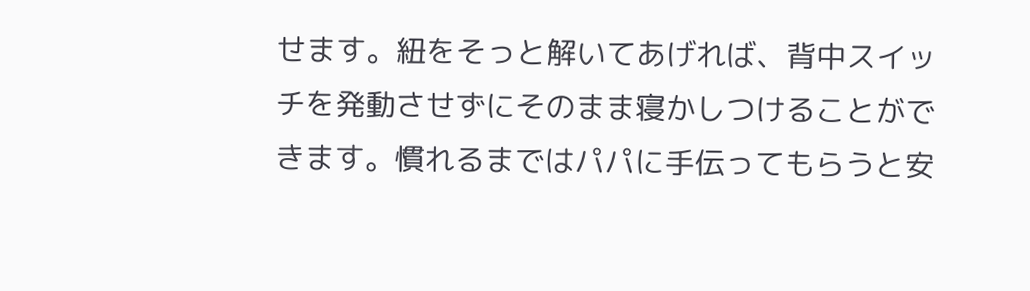せます。紐をそっと解いてあげれば、背中スイッチを発動させずにそのまま寝かしつけることができます。慣れるまではパパに手伝ってもらうと安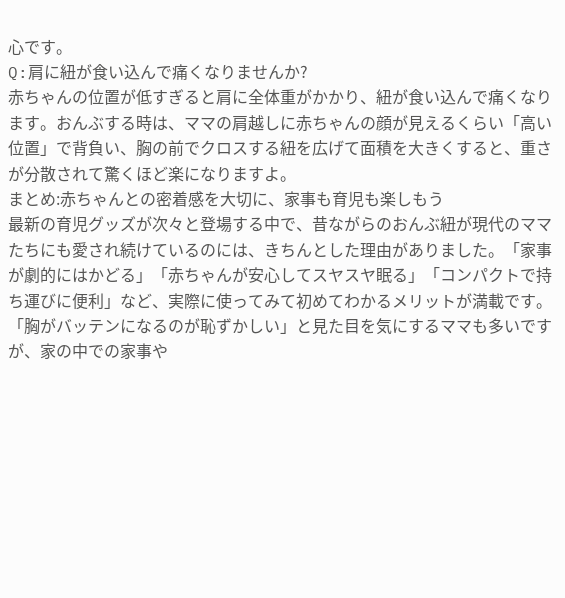心です。
Q:肩に紐が食い込んで痛くなりませんか?
赤ちゃんの位置が低すぎると肩に全体重がかかり、紐が食い込んで痛くなります。おんぶする時は、ママの肩越しに赤ちゃんの顔が見えるくらい「高い位置」で背負い、胸の前でクロスする紐を広げて面積を大きくすると、重さが分散されて驚くほど楽になりますよ。
まとめ:赤ちゃんとの密着感を大切に、家事も育児も楽しもう
最新の育児グッズが次々と登場する中で、昔ながらのおんぶ紐が現代のママたちにも愛され続けているのには、きちんとした理由がありました。「家事が劇的にはかどる」「赤ちゃんが安心してスヤスヤ眠る」「コンパクトで持ち運びに便利」など、実際に使ってみて初めてわかるメリットが満載です。
「胸がバッテンになるのが恥ずかしい」と見た目を気にするママも多いですが、家の中での家事や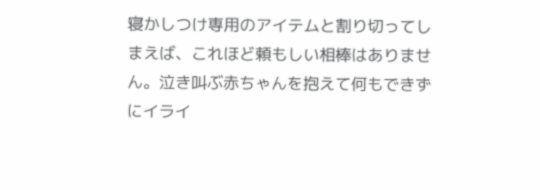寝かしつけ専用のアイテムと割り切ってしまえば、これほど頼もしい相棒はありません。泣き叫ぶ赤ちゃんを抱えて何もできずにイライ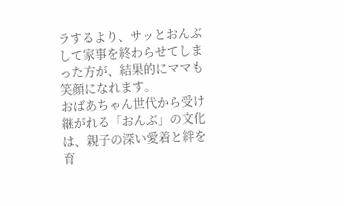ラするより、サッとおんぶして家事を終わらせてしまった方が、結果的にママも笑顔になれます。
おばあちゃん世代から受け継がれる「おんぶ」の文化は、親子の深い愛着と絆を育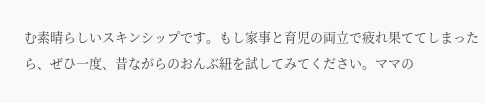む素晴らしいスキンシップです。もし家事と育児の両立で疲れ果ててしまったら、ぜひ一度、昔ながらのおんぶ紐を試してみてください。ママの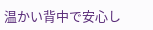温かい背中で安心し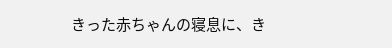きった赤ちゃんの寝息に、き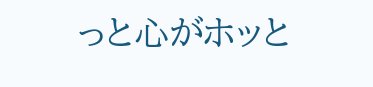っと心がホッと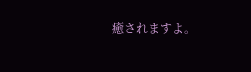癒されますよ。